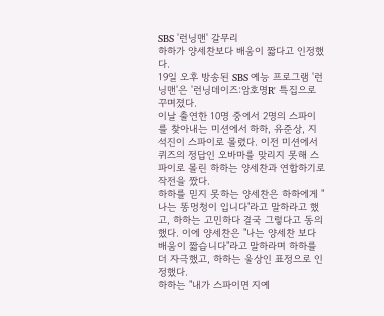SBS '런닝맨' 갈무리
하하가 양세찬보다 배움이 짧다고 인정했다.
19일 오후 방송된 SBS 예능 프로그램 '런닝맨'은 '런닝데이즈:암호명R' 특집으로 꾸며졌다.
이날 출연한 10명 중에서 2명의 스파이를 찾아내는 미션에서 하하, 유준상, 지석진이 스파이로 몰렸다. 이전 미션에서 퀴즈의 정답인 오바마를 맞리지 못해 스파이로 몰린 하하는 양세찬과 연합하기로 작전을 짰다.
하하를 믿지 못하는 양세찬은 하하에게 "나는 똥멍청이 입니다"라고 말하라고 했고, 하하는 고민하다 결국 그렇다고 동의했다. 이에 양세찬은 "나는 양세찬 보다 배움이 짧습니다"라고 말하라며 하하를 더 자극했고, 하하는 울상인 표정으로 인정했다.
하하는 "내가 스파이면 지예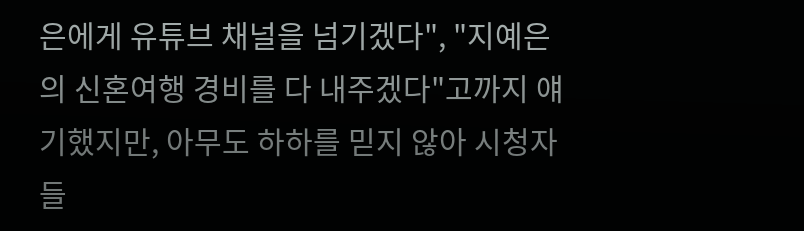은에게 유튜브 채널을 넘기겠다", "지예은의 신혼여행 경비를 다 내주겠다"고까지 얘기했지만, 아무도 하하를 믿지 않아 시청자들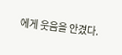에게 웃음을 안겼다.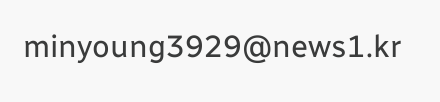minyoung3929@news1.kr